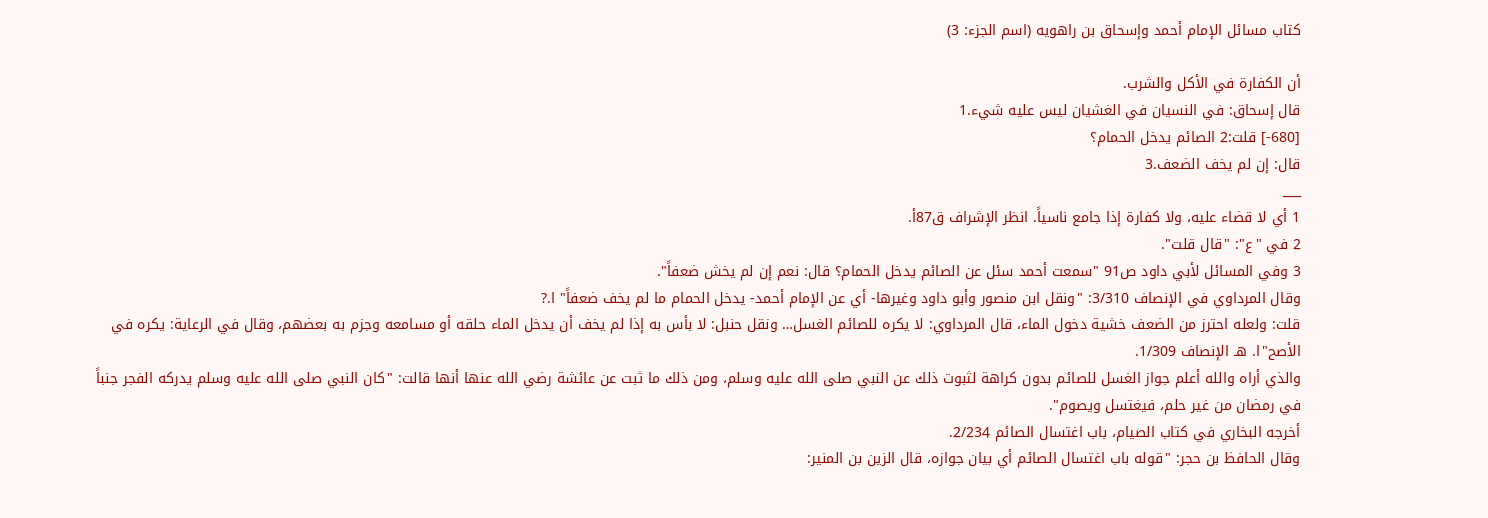كتاب مسائل الإمام أحمد وإسحاق بن راهويه (اسم الجزء: 3)

أن الكفارة في الأكل والشرب.
قال إسحاق: في النسيان في الغشيان ليس عليه شيء.1
[680-] قلت:2 الصائم يدخل الحمام؟
قال: إن لم يخف الضعف.3
___
1 أي لا قضاء عليه، ولا كفارة إذا جامع ناسياً. انظر الإشراف ق87أ.
2 في "ع": "قال قلت".
3 وفي المسائل لأبي داود ص91 "سمعت أحمد سئل عن الصائم يدخل الحمام؟ قال: نعم إن لم يخش ضعفاً".
وقال المرداوي في الإنصاف 3/310: "ونقل ابن منصور وأبو داود وغيرها- أي عن الإمام أحمد- يدخل الحمام ما لم يخف ضعفاً" ا.?
قلت: ولعله احترز من الضعف خشية دخول الماء، قال المرداوي: لا يكره للصائم الغسل… ونقل حنبل: لا بأس به إذا لم يخف أن يدخل الماء حلقه أو مسامعه وجزم به بعضهم، وقال في الرعاية: يكره في الأصح"ا. هـ‍ الإنصاف 1/309.
والذي أراه والله أعلم جواز الغسل للصائم بدون كراهة لثبوت ذلك عن النبي صلى الله عليه وسلم، ومن ذلك ما ثبت عن عائشة رضي الله عنها أنها قالت: "كان النبي صلى الله عليه وسلم يدركه الفجر جنباً في رمضان من غير حلم، فيغتسل ويصوم".
أخرجه البخاري في كتاب الصيام، باب اغتسال الصائم 2/234.
وقال الحافظ بن حجر: "قوله باب اغتسال الصائم أي بيان جوازه، قال الزين بن المنير: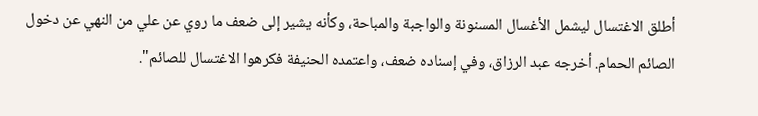أطلق الاغتسال ليشمل الأغسال المسنونة والواجبة والمباحة، وكأنه يشير إلى ضعف ما روي عن علي من النهي عن دخول الصائم الحمام. أخرجه عبد الرزاق، وفي إسناده ضعف، واعتمده الحنيفة فكرهوا الاغتسال للصائم".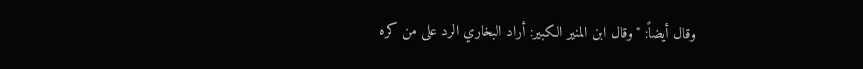وقال أيضاً: "وقال ابن المنير الكبير: أراد البخاري الرد على من كره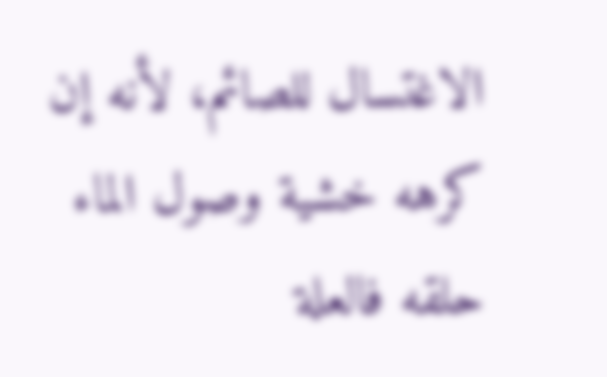الاغتسال للصائم، لأنه إن كرهه خشية وصول الماء حلقه فالعلة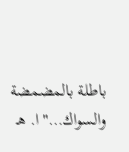باطلة بالمضمضة والسواك…"ا. هـ‍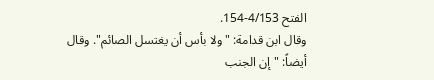الفتح 4/153-154.
وقال ابن قدامة: "ولا بأس أن يغتسل الصائم". وقال أيضاً: "إن الجنب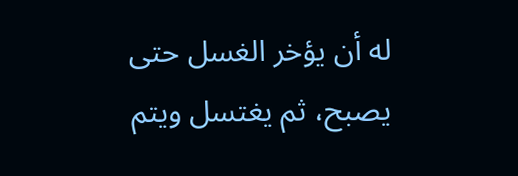له أن يؤخر الغسل حتى يصبح، ثم يغتسل ويتم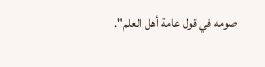صومه في قول عامة أهل العلم".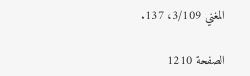المغني 3/109، 137.

الصفحة 1210